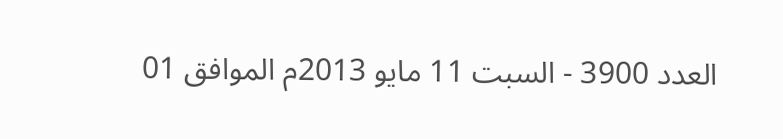العدد 3900 - السبت 11 مايو 2013م الموافق 01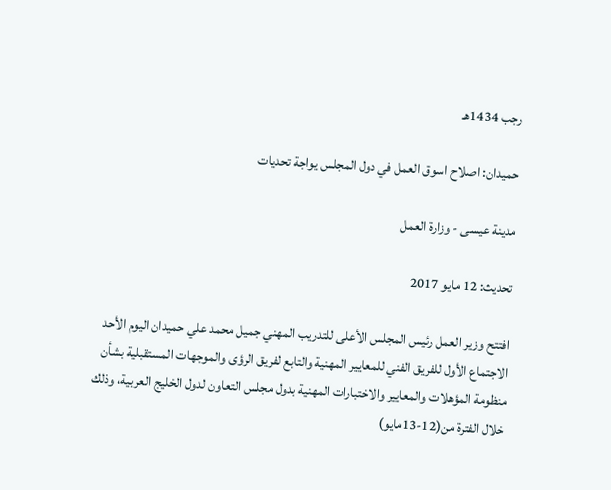رجب 1434هـ

حميدان: اصلاح اسوق العمل في دول المجلس يواجة تحديات

مدينة عيسى - وزارة العمل

تحديث: 12 مايو 2017

افتتح وزير العمل رئيس المجلس الأعلى للتدريب المهني جميل محمد علي حميدان اليوم الأحد الاجتماع الأول للفريق الفني للمعايير المهنية والتابع لفريق الرؤى والموجهات المستقبلية بشأن منظومة المؤهلات والمعايير والاختبارات المهنية بدول مجلس التعاون لدول الخليج العربية، وذلك خلال الفترة من(12-13مايو)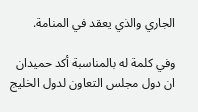الجاري والذي يعقد في المنامة.

وفي كلمة له بالمناسبة أكد حميدان ان دول مجلس التعاون لدول الخليج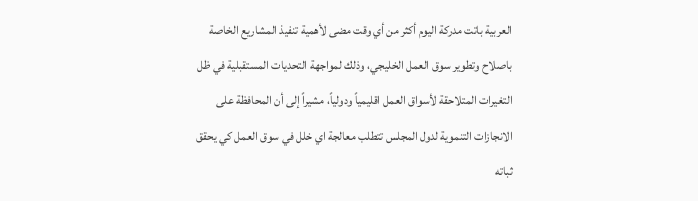العربية باتت مدركة اليوم أكثر من أي وقت مضى لأهمية تنفيذ المشاريع الخاصة باصلاح وتطوير سوق العمل الخليجي، وذلك لمواجهة التحديات المستقبلية في ظل التغيرات المتلاحقة لأسواق العمل اقليمياً ودولياً، مشيراً إلى أن المحافظة على الانجازات التنموية لدول المجلس تتطلب معالجة اي خلل في سوق العمل كي يحقق ثباته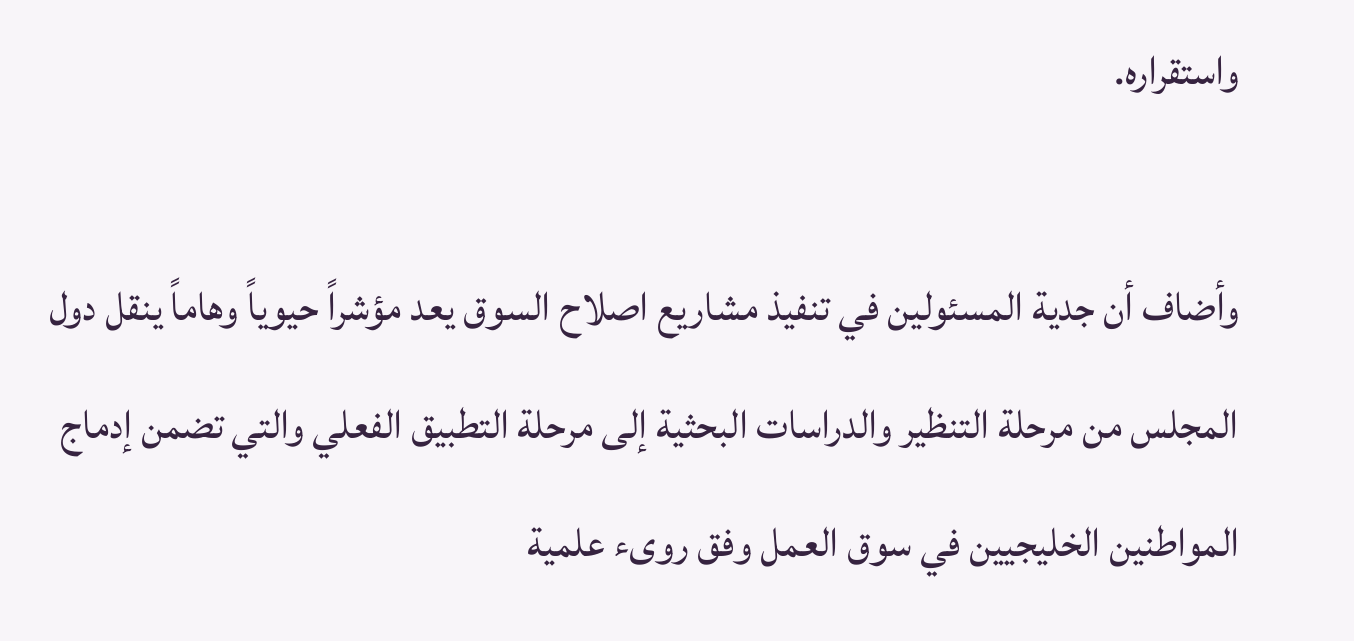واستقراره.

وأضاف أن جدية المسئولين في تنفيذ مشاريع اصلاح السوق يعد مؤشراً حيوياً وهاماً ينقل دول المجلس من مرحلة التنظير والدراسات البحثية إلى مرحلة التطبيق الفعلي والتي تضمن إدماج المواطنين الخليجيين في سوق العمل وفق روىء علمية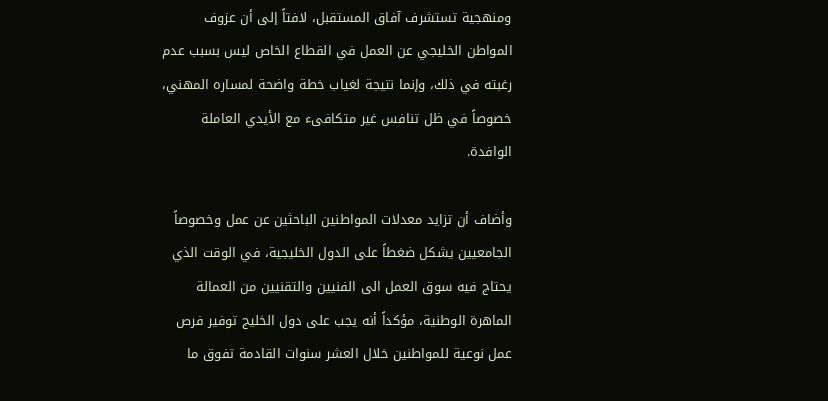ومنهجية تستشرف آفاق المستقبل، لافتاً إلى أن عزوف المواطن الخليجي عن العمل في القطاع الخاص ليس بسبب عدم رغبته في ذلك، وإنما نتيجة لغياب خطة واضحة لمساره المهني، خصوصاً في ظل تنافس غير متكافىء مع الأيدي العاملة الوافدة.

وأضاف أن تزايد معدلات المواطنين الباحثين عن عمل وخصوصاً الجامعيين يشكل ضغطاً على الدول الخليجية، في الوقت الذي يحتاج فيه سوق العمل الى الفنيين والتقنيين من العمالة الماهرة الوطنية، مؤكداً أنه يجب على دول الخليج توفير فرص عمل نوعية للمواطنين خلال العشر سنوات القادمة تفوق ما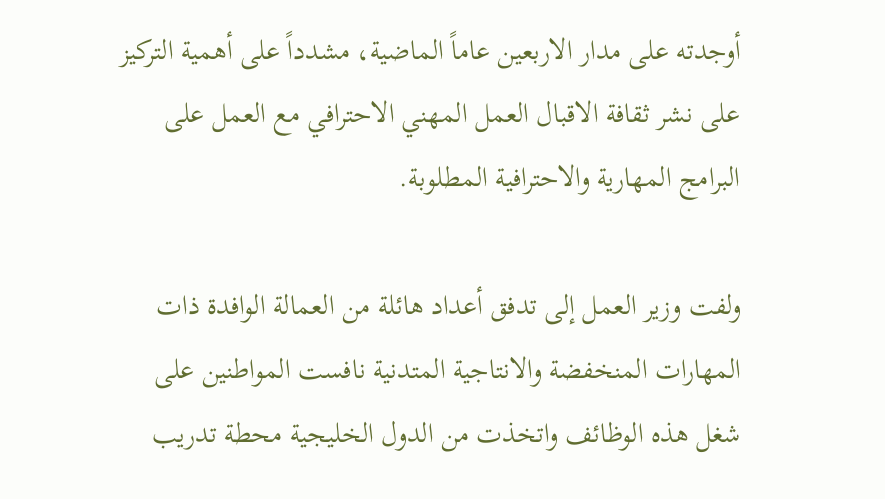أوجدته على مدار الاربعين عاماً الماضية، مشدداً على أهمية التركيز على نشر ثقافة الاقبال العمل المهني الاحترافي مع العمل على البرامج المهارية والاحترافية المطلوبة.

ولفت وزير العمل إلى تدفق أعداد هائلة من العمالة الوافدة ذات المهارات المنخفضة والانتاجية المتدنية نافست المواطنين على شغل هذه الوظائف واتخذت من الدول الخليجية محطة تدريب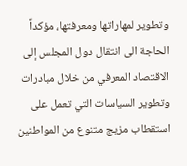وتطوير لمهاراتها ومعرفتها، مؤكداً الحاجة الى انتقال دول المجلس إلى الاقتصاد المعرفي من خلال مبادرات وتطوير السياسات التي تعمل على استقطاب مزيج متنوع من المواطنين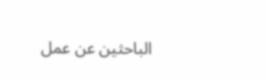الباحثين عن عمل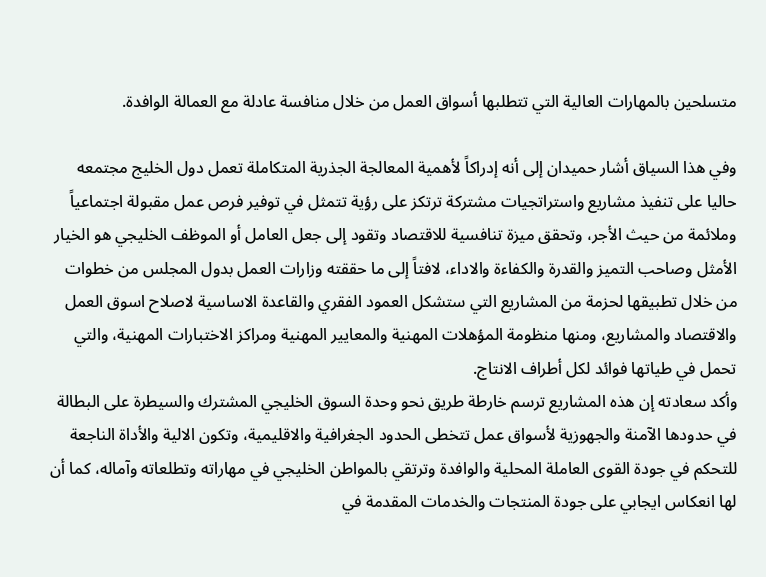متسلحين بالمهارات العالية التي تتطلبها أسواق العمل من خلال منافسة عادلة مع العمالة الوافدة.

وفي هذا السياق أشار حميدان إلى أنه إدراكاً لأهمية المعالجة الجذرية المتكاملة تعمل دول الخليج مجتمعه حاليا على تنفيذ مشاريع واستراتجيات مشتركة ترتكز على رؤية تتمثل في توفير فرص عمل مقبولة اجتماعياً وملائمة من حيث الأجر، وتحقق ميزة تنافسية للاقتصاد وتقود إلى جعل العامل أو الموظف الخليجي هو الخيار الأمثل وصاحب التميز والقدرة والكفاءة والاداء، لافتاً إلى ما حققته وزارات العمل بدول المجلس من خطوات من خلال تطبيقها لحزمة من المشاريع التي ستشكل العمود الفقري والقاعدة الاساسية لاصلاح اسوق العمل والاقتصاد والمشاريع، ومنها منظومة المؤهلات المهنية والمعايير المهنية ومراكز الاختبارات المهنية، والتي تحمل في طياتها فوائد لكل أطراف الانتاج.
وأكد سعادته إن هذه المشاريع ترسم خارطة طريق نحو وحدة السوق الخليجي المشترك والسيطرة على البطالة في حدودها الآمنة والجهوزية لأسواق عمل تتخطى الحدود الجغرافية والاقليمية، وتكون الالية والأداة الناجعة للتحكم في جودة القوى العاملة المحلية والوافدة وترتقي بالمواطن الخليجي في مهاراته وتطلعاته وآماله، كما أن لها انعكاس ايجابي على جودة المنتجات والخدمات المقدمة في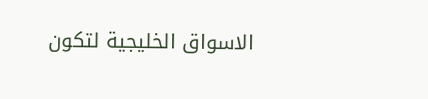الاسواق الخليجية لتكون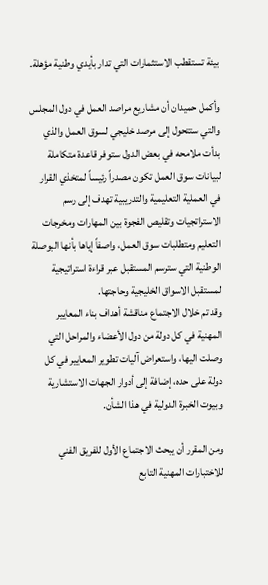بيئة تستقطب الاستثمارات التي تدار بأيدي وطنية مؤهلة.

وأكمل حميدان أن مشاريع مراصد العمل في دول المجلس والتي ستتحول إلى مرصد خليجي لسوق العمل والذي بدأت ملامحه في بعض الدول ستوفر قاعدة متكاملة لبيانات سوق العمل تكون مصدراً رئيساً لمتخذي القرار في العملية التعليمية والتدريبية تهدف إلى رسم الاستراتجيات وتقليص الفجوة بين المهارات ومخرجات التعليم ومتطلبات سوق العمل، واصفاً إياها بأنها البوصلة الوطنية التي سترسم المستقبل عبر قراءة استراتيجية لمستقبل الاسواق الخليجية وحاجتها.
وقد تم خلال الاجتماع مناقشة أهداف بناء المعايير المهنية في كل دولة من دول الأعضاء والمراحل التي وصلت اليها، واستعراض آليات تطوير المعايير في كل دولة على حده، إضافة إلى أدوار الجهات الاستشارية وبيوت الخبرة الدولية في هذا الشأن.

ومن المقرر أن يبحث الاجتماع الأول للفريق الفني للاختبارات المهنية التابع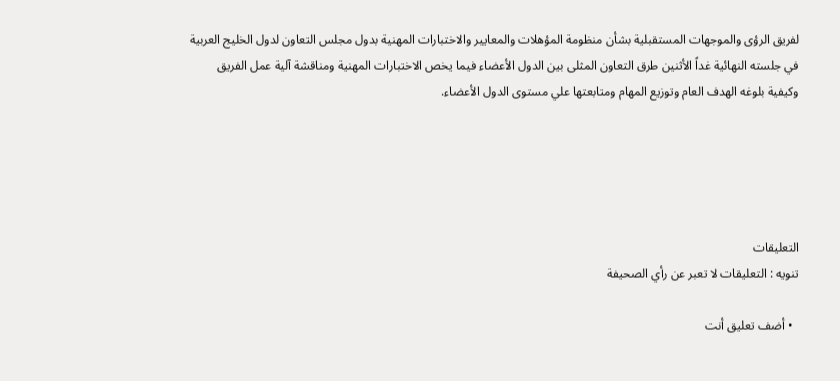لفريق الرؤى والموجهات المستقبلية بشأن منظومة المؤهلات والمعايير والاختبارات المهنية بدول مجلس التعاون لدول الخليج العربية في جلسته النهائية غداً الأثنين طرق التعاون المثلى بين الدول الأعضاء فيما يخص الاختبارات المهنية ومناقشة آلية عمل الفريق وكيفية بلوغه الهدف العام وتوزيع المهام ومتابعتها علي مستوى الدول الأعضاء.





التعليقات
تنويه : التعليقات لا تعبر عن رأي الصحيفة

  • أضف تعليق أنت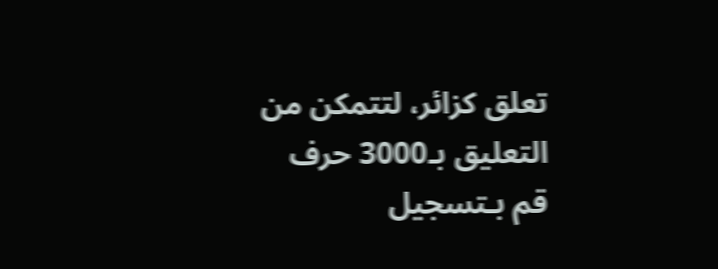تعلق كزائر، لتتمكن من التعليق بـ3000 حرف قم بـتسجيل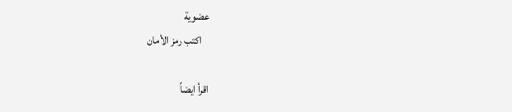عضوية
    اكتب رمز الأمان

اقرأ ايضاً